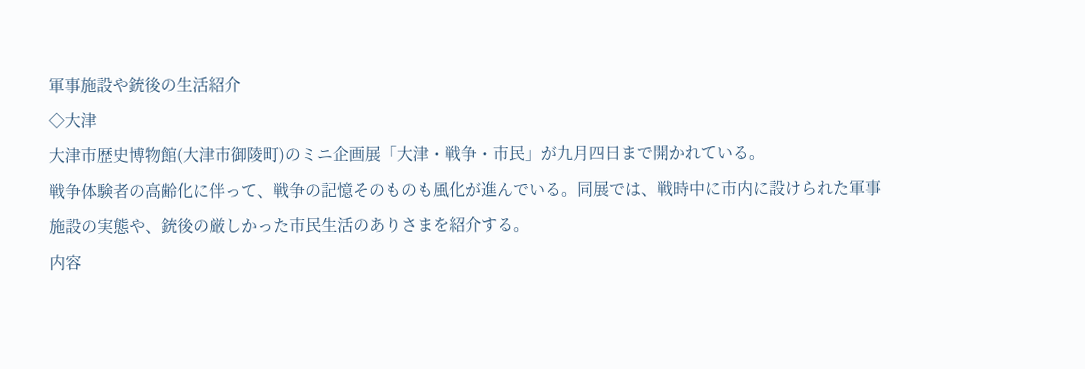軍事施設や銃後の生活紹介
◇大津
大津市歴史博物館(大津市御陵町)のミニ企画展「大津・戦争・市民」が九月四日まで開かれている。
戦争体験者の高齢化に伴って、戦争の記憶そのものも風化が進んでいる。同展では、戦時中に市内に設けられた軍事施設の実態や、銃後の厳しかった市民生活のありさまを紹介する。
内容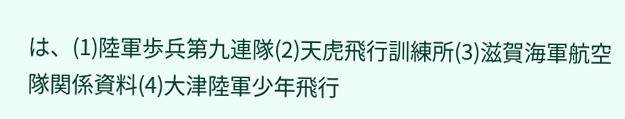は、(1)陸軍歩兵第九連隊(2)天虎飛行訓練所(3)滋賀海軍航空隊関係資料(4)大津陸軍少年飛行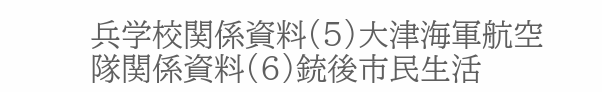兵学校関係資料(5)大津海軍航空隊関係資料(6)銃後市民生活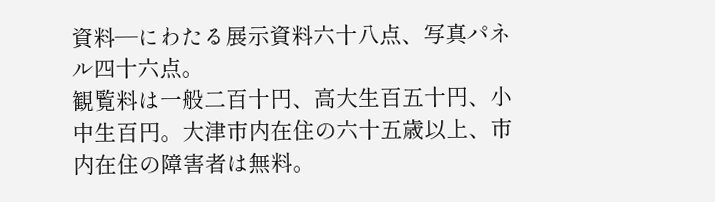資料―にわたる展示資料六十八点、写真パネル四十六点。
観覧料は一般二百十円、高大生百五十円、小中生百円。大津市内在住の六十五歳以上、市内在住の障害者は無料。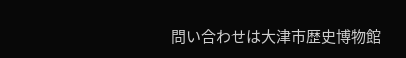問い合わせは大津市歴史博物館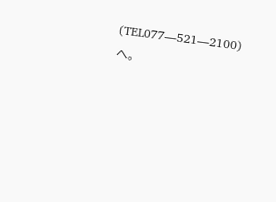(TEL077―521―2100)へ。